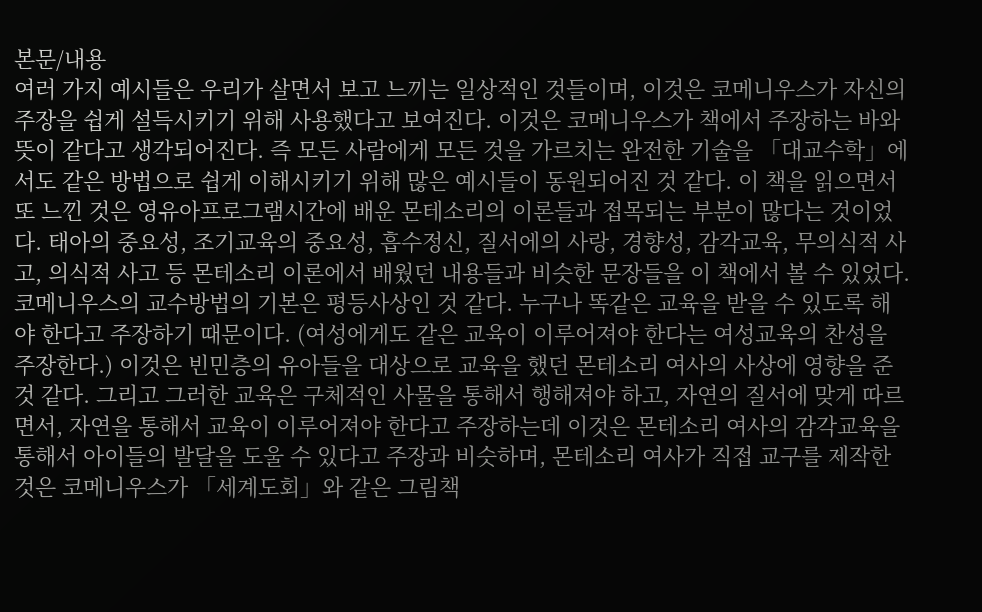본문/내용
여러 가지 예시들은 우리가 살면서 보고 느끼는 일상적인 것들이며, 이것은 코메니우스가 자신의 주장을 쉽게 설득시키기 위해 사용했다고 보여진다. 이것은 코메니우스가 책에서 주장하는 바와 뜻이 같다고 생각되어진다. 즉 모든 사람에게 모든 것을 가르치는 완전한 기술을 「대교수학」에서도 같은 방법으로 쉽게 이해시키기 위해 많은 예시들이 동원되어진 것 같다. 이 책을 읽으면서 또 느낀 것은 영유아프로그램시간에 배운 몬테소리의 이론들과 접목되는 부분이 많다는 것이었다. 태아의 중요성, 조기교육의 중요성, 흡수정신, 질서에의 사랑, 경향성, 감각교육, 무의식적 사고, 의식적 사고 등 몬테소리 이론에서 배웠던 내용들과 비슷한 문장들을 이 책에서 볼 수 있었다.
코메니우스의 교수방법의 기본은 평등사상인 것 같다. 누구나 똑같은 교육을 받을 수 있도록 해야 한다고 주장하기 때문이다. (여성에게도 같은 교육이 이루어져야 한다는 여성교육의 찬성을 주장한다.) 이것은 빈민층의 유아들을 대상으로 교육을 했던 몬테소리 여사의 사상에 영향을 준 것 같다. 그리고 그러한 교육은 구체적인 사물을 통해서 행해져야 하고, 자연의 질서에 맞게 따르면서, 자연을 통해서 교육이 이루어져야 한다고 주장하는데 이것은 몬테소리 여사의 감각교육을 통해서 아이들의 발달을 도울 수 있다고 주장과 비슷하며, 몬테소리 여사가 직접 교구를 제작한 것은 코메니우스가 「세계도회」와 같은 그림책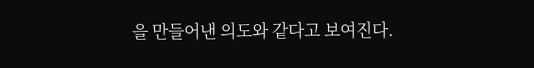을 만들어낸 의도와 같다고 보여진다.